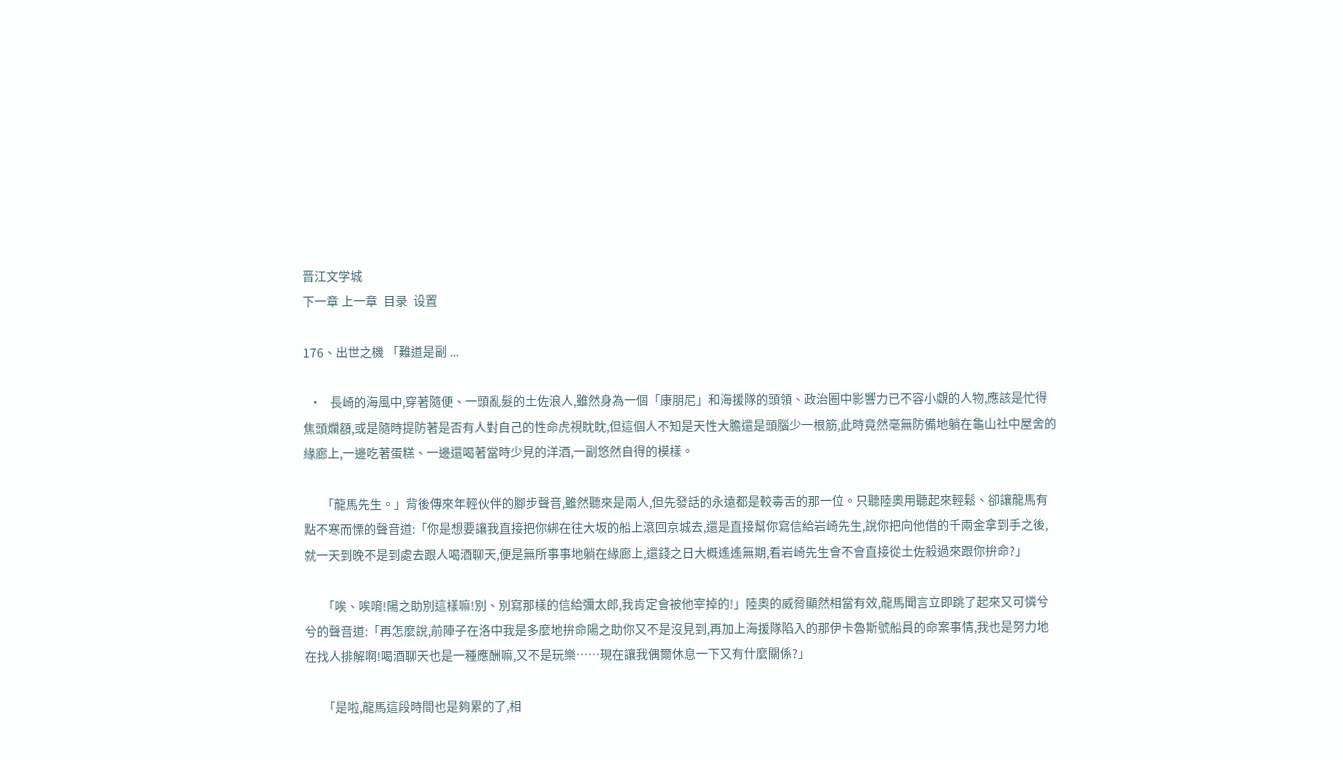晋江文学城
下一章 上一章  目录  设置

176、出世之機 「難道是副 ...

  •   長崎的海風中,穿著隨便、一頭亂髮的土佐浪人,雖然身為一個「康朋尼」和海援隊的頭領、政治圈中影響力已不容小覷的人物,應該是忙得焦頭爛額,或是隨時提防著是否有人對自己的性命虎視眈眈,但這個人不知是天性大膽還是頭腦少一根筋,此時竟然毫無防備地躺在龜山社中屋舍的緣廊上,一邊吃著蛋糕、一邊還喝著當時少見的洋酒,一副悠然自得的模樣。

      「龍馬先生。」背後傳來年輕伙伴的腳步聲音,雖然聽來是兩人,但先發話的永遠都是較毒舌的那一位。只聽陸奧用聽起來輕鬆、卻讓龍馬有點不寒而慄的聲音道:「你是想要讓我直接把你綁在往大坂的船上滾回京城去,還是直接幫你寫信給岩崎先生,說你把向他借的千兩金拿到手之後,就一天到晚不是到處去跟人喝酒聊天,便是無所事事地躺在緣廊上,還錢之日大概遙遙無期,看岩崎先生會不會直接從土佐殺過來跟你拚命?」

      「唉、唉唷!陽之助別這樣嘛!別、別寫那樣的信給彌太郎,我肯定會被他宰掉的!」陸奧的威脅顯然相當有效,龍馬聞言立即跳了起來又可憐兮兮的聲音道:「再怎麼說,前陣子在洛中我是多麼地拚命陽之助你又不是沒見到,再加上海援隊陷入的那伊卡魯斯號船員的命案事情,我也是努力地在找人排解啊!喝酒聊天也是一種應酬嘛,又不是玩樂……現在讓我偶爾休息一下又有什麼關係?」

      「是啦,龍馬這段時間也是夠累的了,相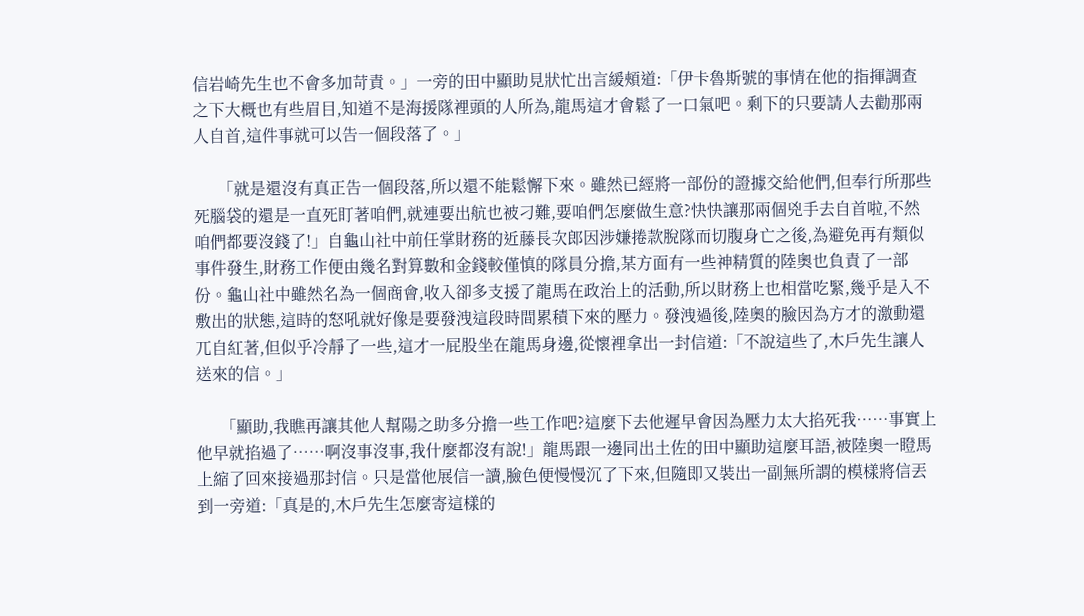信岩崎先生也不會多加苛責。」一旁的田中顯助見狀忙出言緩頰道:「伊卡魯斯號的事情在他的指揮調查之下大概也有些眉目,知道不是海援隊裡頭的人所為,龍馬這才會鬆了一口氣吧。剩下的只要請人去勸那兩人自首,這件事就可以告一個段落了。」

      「就是還沒有真正告一個段落,所以還不能鬆懈下來。雖然已經將一部份的證據交給他們,但奉行所那些死腦袋的還是一直死盯著咱們,就連要出航也被刁難,要咱們怎麼做生意?快快讓那兩個兇手去自首啦,不然咱們都要沒錢了!」自龜山社中前任掌財務的近藤長次郎因涉嫌捲款脫隊而切腹身亡之後,為避免再有類似事件發生,財務工作便由幾名對算數和金錢較僅慎的隊員分擔,某方面有一些神精質的陸奧也負責了一部份。龜山社中雖然名為一個商會,收入卻多支援了龍馬在政治上的活動,所以財務上也相當吃緊,幾乎是入不敷出的狀態,這時的怒吼就好像是要發洩這段時間累積下來的壓力。發洩過後,陸奧的臉因為方才的激動還兀自紅著,但似乎冷靜了一些,這才一屁股坐在龍馬身邊,從懷裡拿出一封信道:「不說這些了,木戶先生讓人送來的信。」

      「顯助,我瞧再讓其他人幫陽之助多分擔一些工作吧?這麼下去他遲早會因為壓力太大掐死我……事實上他早就掐過了……啊沒事沒事,我什麼都沒有說!」龍馬跟一邊同出土佐的田中顯助這麼耳語,被陸奧一瞪馬上縮了回來接過那封信。只是當他展信一讀,臉色便慢慢沉了下來,但隨即又裝出一副無所謂的模樣將信丟到一旁道:「真是的,木戶先生怎麼寄這樣的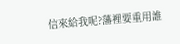信來給我呢?藩裡要重用誰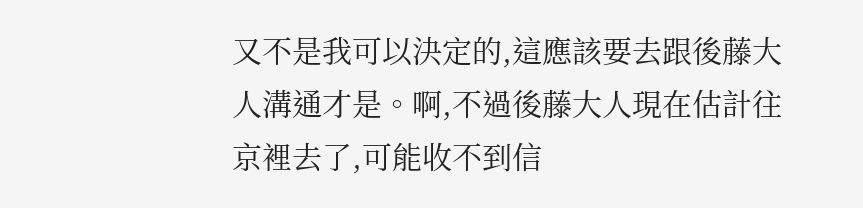又不是我可以決定的,這應該要去跟後藤大人溝通才是。啊,不過後藤大人現在估計往京裡去了,可能收不到信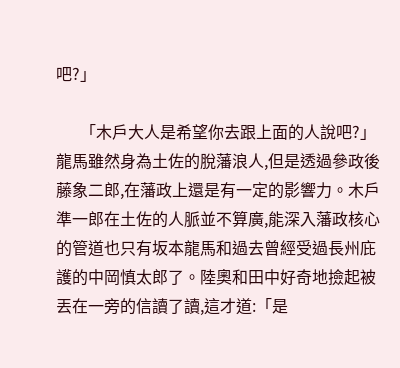吧?」

      「木戶大人是希望你去跟上面的人說吧?」龍馬雖然身為土佐的脫藩浪人,但是透過參政後藤象二郎,在藩政上還是有一定的影響力。木戶準一郎在土佐的人脈並不算廣,能深入藩政核心的管道也只有坂本龍馬和過去曾經受過長州庇護的中岡慎太郎了。陸奧和田中好奇地撿起被丟在一旁的信讀了讀,這才道:「是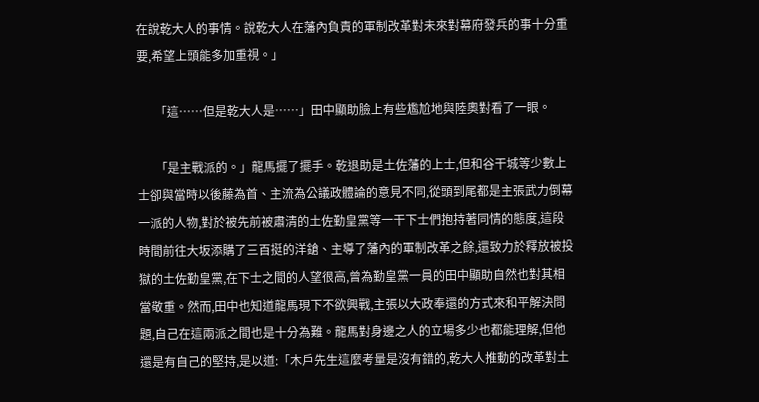在說乾大人的事情。說乾大人在藩內負責的軍制改革對未來對幕府發兵的事十分重要,希望上頭能多加重視。」

      「這……但是乾大人是……」田中顯助臉上有些尷尬地與陸奧對看了一眼。

      「是主戰派的。」龍馬擺了擺手。乾退助是土佐藩的上士,但和谷干城等少數上士卻與當時以後藤為首、主流為公議政體論的意見不同,從頭到尾都是主張武力倒幕一派的人物,對於被先前被肅清的土佐勤皇黨等一干下士們抱持著同情的態度,這段時間前往大坂添購了三百挺的洋鎗、主導了藩內的軍制改革之餘,還致力於釋放被投獄的土佐勤皇黨,在下士之間的人望很高,曾為勤皇黨一員的田中顯助自然也對其相當敬重。然而,田中也知道龍馬現下不欲興戰,主張以大政奉還的方式來和平解決問題,自己在這兩派之間也是十分為難。龍馬對身邊之人的立場多少也都能理解,但他還是有自己的堅持,是以道:「木戶先生這麼考量是沒有錯的,乾大人推動的改革對土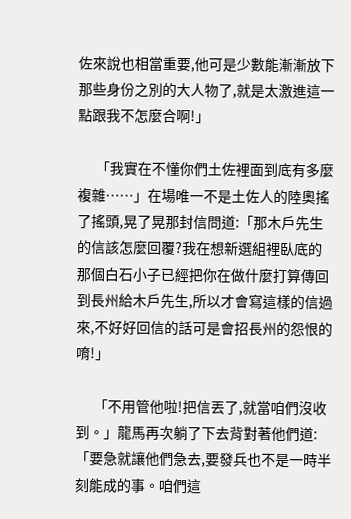佐來說也相當重要,他可是少數能漸漸放下那些身份之別的大人物了,就是太激進這一點跟我不怎麼合啊!」

      「我實在不懂你們土佐裡面到底有多麼複雜……」在場唯一不是土佐人的陸奧搖了搖頭,晃了晃那封信問道:「那木戶先生的信該怎麼回覆?我在想新選組裡臥底的那個白石小子已經把你在做什麼打算傳回到長州給木戶先生,所以才會寫這樣的信過來,不好好回信的話可是會招長州的怨恨的唷!」

      「不用管他啦!把信丟了,就當咱們沒收到。」龍馬再次躺了下去背對著他們道:「要急就讓他們急去,要發兵也不是一時半刻能成的事。咱們這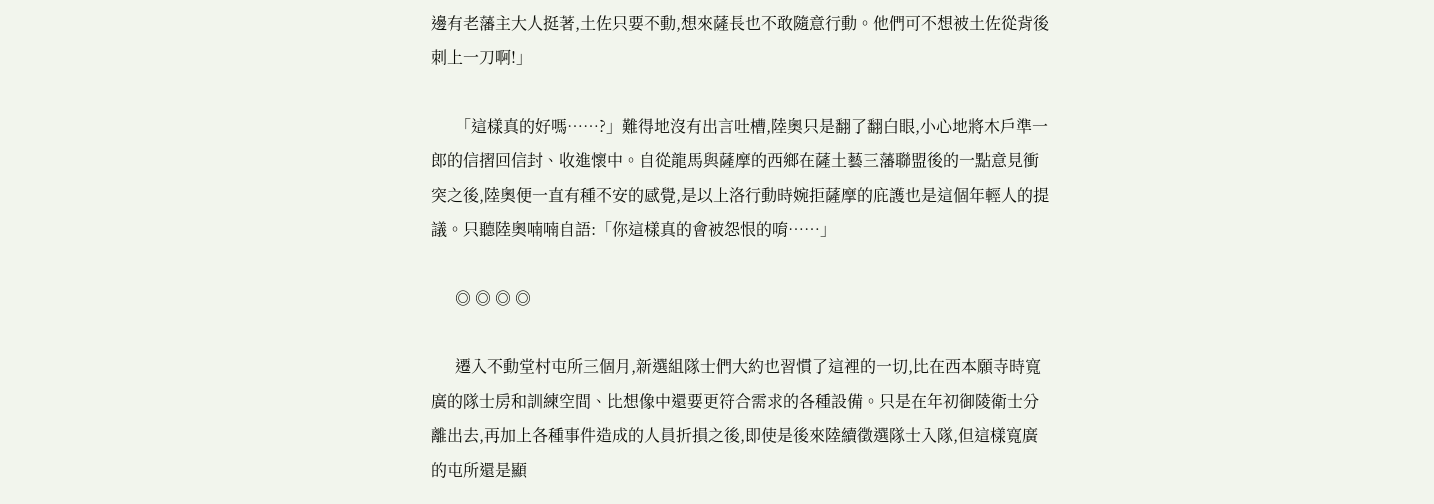邊有老藩主大人挺著,土佐只要不動,想來薩長也不敢隨意行動。他們可不想被土佐從背後刺上一刀啊!」

      「這樣真的好嗎……?」難得地沒有出言吐槽,陸奧只是翻了翻白眼,小心地將木戶準一郎的信摺回信封、收進懷中。自從龍馬與薩摩的西鄉在薩土藝三藩聯盟後的一點意見衝突之後,陸奧便一直有種不安的感覺,是以上洛行動時婉拒薩摩的庇護也是這個年輕人的提議。只聽陸奧喃喃自語:「你這樣真的會被怨恨的唷……」

      ◎ ◎ ◎ ◎

      遷入不動堂村屯所三個月,新選組隊士們大約也習慣了這裡的一切,比在西本願寺時寬廣的隊士房和訓練空間、比想像中還要更符合需求的各種設備。只是在年初御陵衛士分離出去,再加上各種事件造成的人員折損之後,即使是後來陸續徵選隊士入隊,但這樣寬廣的屯所還是顯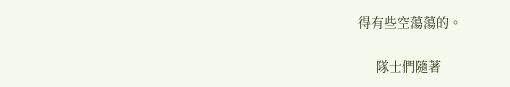得有些空蕩蕩的。

      隊士們隨著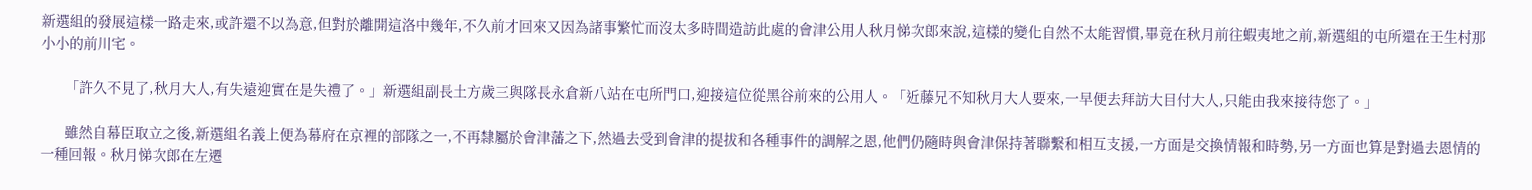新選組的發展這樣一路走來,或許還不以為意,但對於離開這洛中幾年,不久前才回來又因為諸事繁忙而沒太多時間造訪此處的會津公用人秋月悌次郎來說,這樣的變化自然不太能習慣,畢竟在秋月前往蝦夷地之前,新選組的屯所還在壬生村那小小的前川宅。

      「許久不見了,秋月大人,有失遠迎實在是失禮了。」新選組副長土方歲三與隊長永倉新八站在屯所門口,迎接這位從黑谷前來的公用人。「近藤兄不知秋月大人要來,一早便去拜訪大目付大人,只能由我來接待您了。」

      雖然自幕臣取立之後,新選組名義上便為幕府在京裡的部隊之一,不再隸屬於會津藩之下,然過去受到會津的提拔和各種事件的調解之恩,他們仍隨時與會津保持著聯繫和相互支援,一方面是交換情報和時勢,另一方面也算是對過去恩情的一種回報。秋月悌次郎在左遷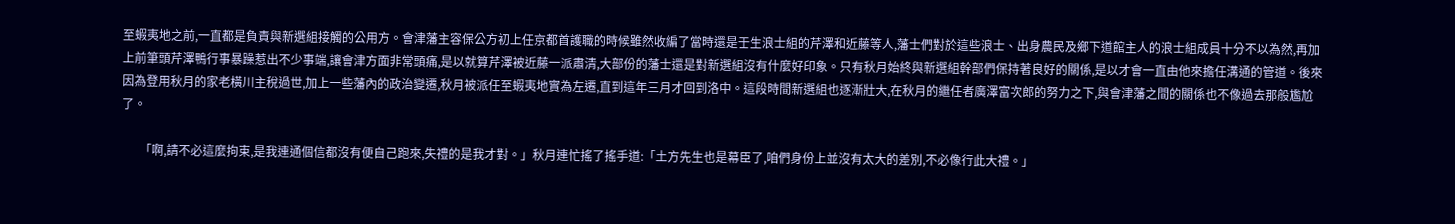至蝦夷地之前,一直都是負責與新選組接觸的公用方。會津藩主容保公方初上任京都首護職的時候雖然收編了當時還是壬生浪士組的芹澤和近藤等人,藩士們對於這些浪士、出身農民及鄉下道館主人的浪士組成員十分不以為然,再加上前筆頭芹澤鴨行事暴躁惹出不少事端,讓會津方面非常頭痛,是以就算芹澤被近藤一派肅清,大部份的藩士還是對新選組沒有什麼好印象。只有秋月始終與新選組幹部們保持著良好的關係,是以才會一直由他來擔任溝通的管道。後來因為登用秋月的家老橫川主稅過世,加上一些藩內的政治變遷,秋月被派任至蝦夷地實為左遷,直到這年三月才回到洛中。這段時間新選組也逐漸壯大,在秋月的繼任者廣澤富次郎的努力之下,與會津藩之間的關係也不像過去那般尷尬了。

      「啊,請不必這麼拘束,是我連通個信都沒有便自己跑來,失禮的是我才對。」秋月連忙搖了搖手道:「土方先生也是幕臣了,咱們身份上並沒有太大的差別,不必像行此大禮。」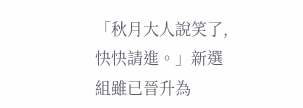「秋月大人說笑了,快快請進。」新選組雖已晉升為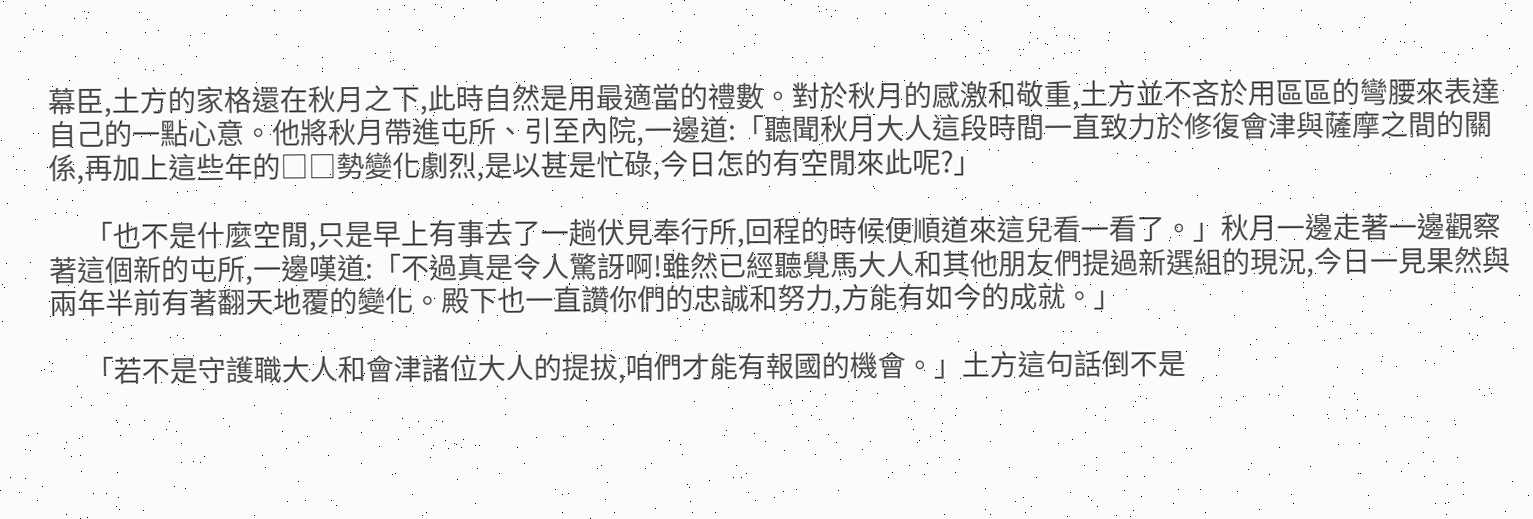幕臣,土方的家格還在秋月之下,此時自然是用最適當的禮數。對於秋月的感激和敬重,土方並不吝於用區區的彎腰來表達自己的一點心意。他將秋月帶進屯所、引至內院,一邊道:「聽聞秋月大人這段時間一直致力於修復會津與薩摩之間的關係,再加上這些年的□□勢變化劇烈,是以甚是忙碌,今日怎的有空閒來此呢?」

      「也不是什麼空閒,只是早上有事去了一趟伏見奉行所,回程的時候便順道來這兒看一看了。」秋月一邊走著一邊觀察著這個新的屯所,一邊嘆道:「不過真是令人驚訝啊!雖然已經聽覺馬大人和其他朋友們提過新選組的現況,今日一見果然與兩年半前有著翻天地覆的變化。殿下也一直讚你們的忠誠和努力,方能有如今的成就。」

      「若不是守護職大人和會津諸位大人的提拔,咱們才能有報國的機會。」土方這句話倒不是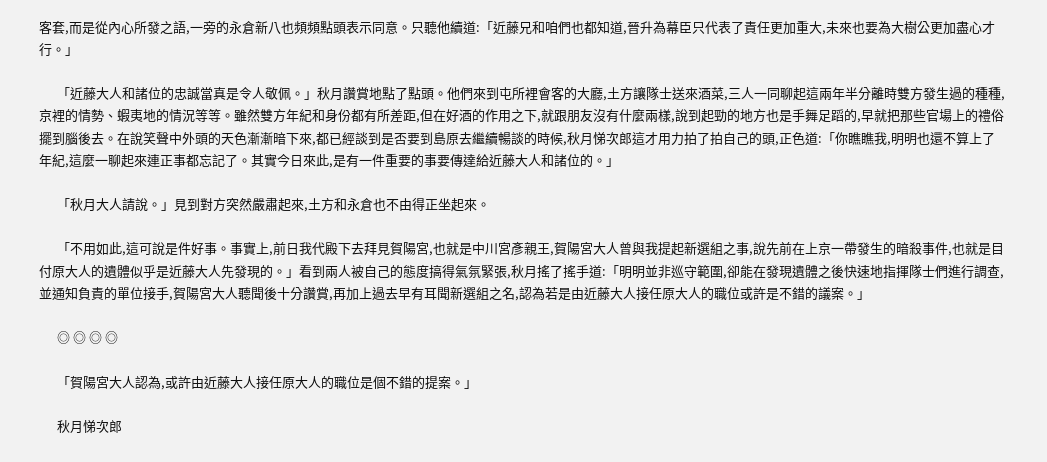客套,而是從內心所發之語,一旁的永倉新八也頻頻點頭表示同意。只聽他續道:「近藤兄和咱們也都知道,晉升為幕臣只代表了責任更加重大,未來也要為大樹公更加盡心才行。」

      「近藤大人和諸位的忠誠當真是令人敬佩。」秋月讚賞地點了點頭。他們來到屯所裡會客的大廳,土方讓隊士送來酒菜,三人一同聊起這兩年半分離時雙方發生過的種種,京裡的情勢、蝦夷地的情況等等。雖然雙方年紀和身份都有所差距,但在好酒的作用之下,就跟朋友沒有什麼兩樣,說到起勁的地方也是手舞足蹈的,早就把那些官場上的禮俗擺到腦後去。在說笑聲中外頭的天色漸漸暗下來,都已經談到是否要到島原去繼續暢談的時候,秋月悌次郎這才用力拍了拍自己的頭,正色道:「你瞧瞧我,明明也還不算上了年紀,這麼一聊起來連正事都忘記了。其實今日來此,是有一件重要的事要傳達給近藤大人和諸位的。」

      「秋月大人請說。」見到對方突然嚴肅起來,土方和永倉也不由得正坐起來。

      「不用如此,這可說是件好事。事實上,前日我代殿下去拜見賀陽宮,也就是中川宮彥親王,賀陽宮大人曾與我提起新選組之事,說先前在上京一帶發生的暗殺事件,也就是目付原大人的遺體似乎是近藤大人先發現的。」看到兩人被自己的態度搞得氣氛緊張,秋月搖了搖手道:「明明並非巡守範圍,卻能在發現遺體之後快速地指揮隊士們進行調查,並通知負責的單位接手,賀陽宮大人聽聞後十分讚賞,再加上過去早有耳聞新選組之名,認為若是由近藤大人接任原大人的職位或許是不錯的議案。」

      ◎ ◎ ◎ ◎

      「賀陽宮大人認為,或許由近藤大人接任原大人的職位是個不錯的提案。」

      秋月悌次郎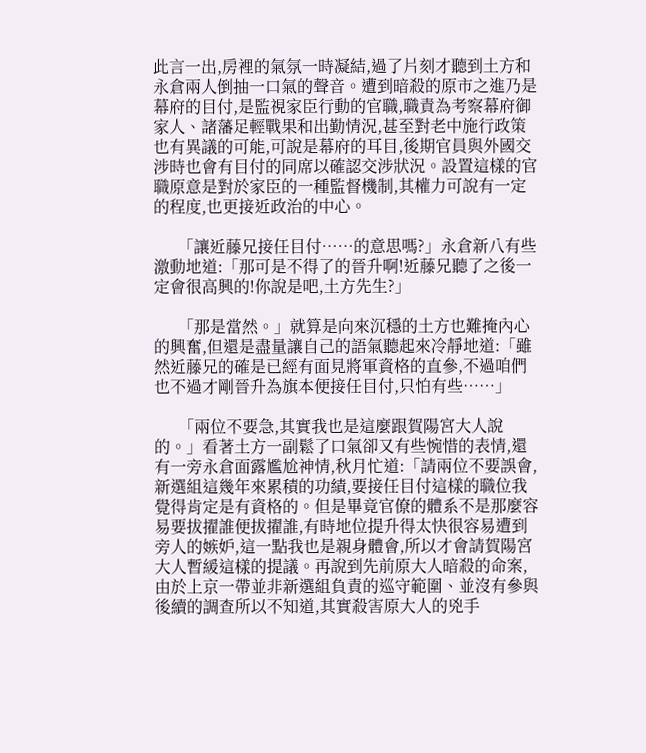此言一出,房裡的氣氛一時凝結,過了片刻才聽到土方和永倉兩人倒抽一口氣的聲音。遭到暗殺的原市之進乃是幕府的目付,是監視家臣行動的官職,職責為考察幕府御家人、諸藩足輕戰果和出勤情況,甚至對老中施行政策也有異議的可能,可說是幕府的耳目,後期官員與外國交涉時也會有目付的同席以確認交涉狀況。設置這樣的官職原意是對於家臣的一種監督機制,其權力可說有一定的程度,也更接近政治的中心。

      「讓近藤兄接任目付……的意思嗎?」永倉新八有些激動地道:「那可是不得了的晉升啊!近藤兄聽了之後一定會很高興的!你說是吧,土方先生?」

      「那是當然。」就算是向來沉穩的土方也難掩內心的興奮,但還是盡量讓自己的語氣聽起來冷靜地道:「雖然近藤兄的確是已經有面見將軍資格的直參,不過咱們也不過才剛晉升為旗本便接任目付,只怕有些……」

      「兩位不要急,其實我也是這麼跟賀陽宮大人說的。」看著土方一副鬆了口氣卻又有些惋惜的表情,還有一旁永倉面露尷尬神情,秋月忙道:「請兩位不要誤會,新選組這幾年來累積的功績,要接任目付這樣的職位我覺得肯定是有資格的。但是畢竟官僚的體系不是那麼容易要拔擢誰便拔擢誰,有時地位提升得太快很容易遭到旁人的嫉妒,這一點我也是親身體會,所以才會請賀陽宮大人暫緩這樣的提議。再說到先前原大人暗殺的命案,由於上京一帶並非新選組負責的巡守範圍、並沒有參與後續的調查所以不知道,其實殺害原大人的兇手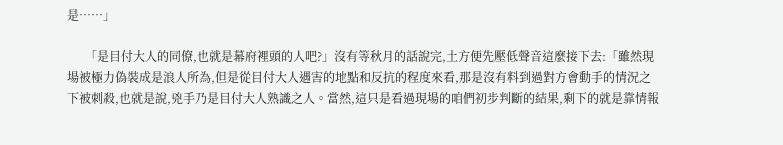是……」

      「是目付大人的同僚,也就是幕府裡頭的人吧?」沒有等秋月的話說完,土方便先壓低聲音這麼接下去:「雖然現場被極力偽裝成是浪人所為,但是從目付大人遇害的地點和反抗的程度來看,那是沒有料到過對方會動手的情況之下被刺殺,也就是說,兇手乃是目付大人熟識之人。當然,這只是看過現場的咱們初步判斷的結果,剩下的就是靠情報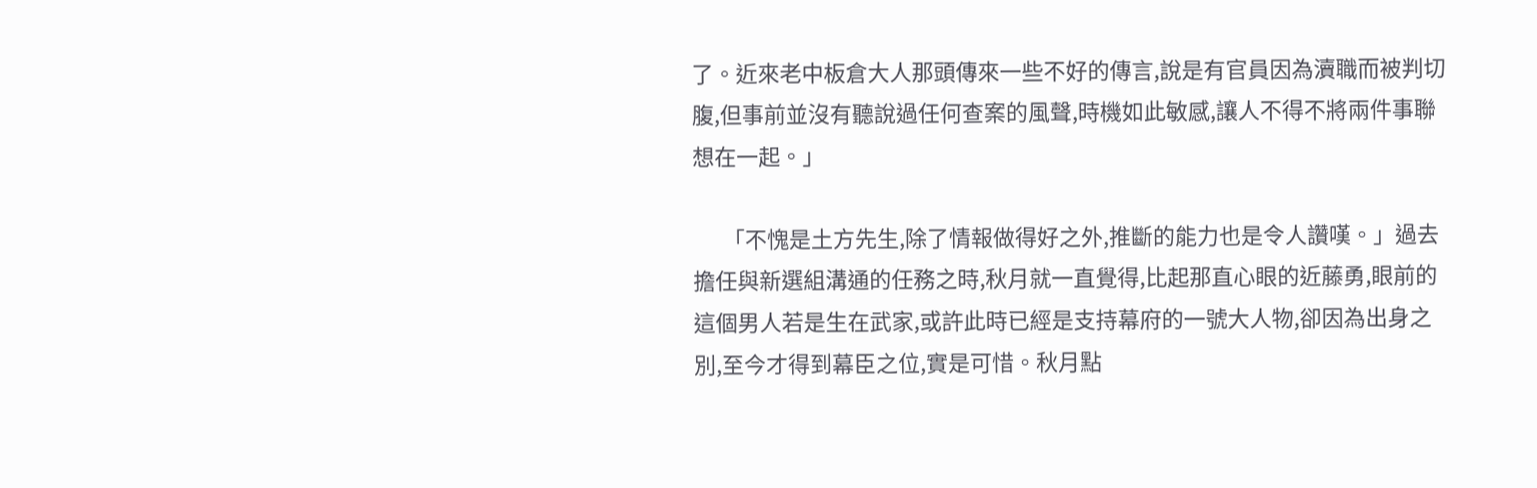了。近來老中板倉大人那頭傳來一些不好的傳言,說是有官員因為瀆職而被判切腹,但事前並沒有聽說過任何查案的風聲,時機如此敏感,讓人不得不將兩件事聯想在一起。」

      「不愧是土方先生,除了情報做得好之外,推斷的能力也是令人讚嘆。」過去擔任與新選組溝通的任務之時,秋月就一直覺得,比起那直心眼的近藤勇,眼前的這個男人若是生在武家,或許此時已經是支持幕府的一號大人物,卻因為出身之別,至今才得到幕臣之位,實是可惜。秋月點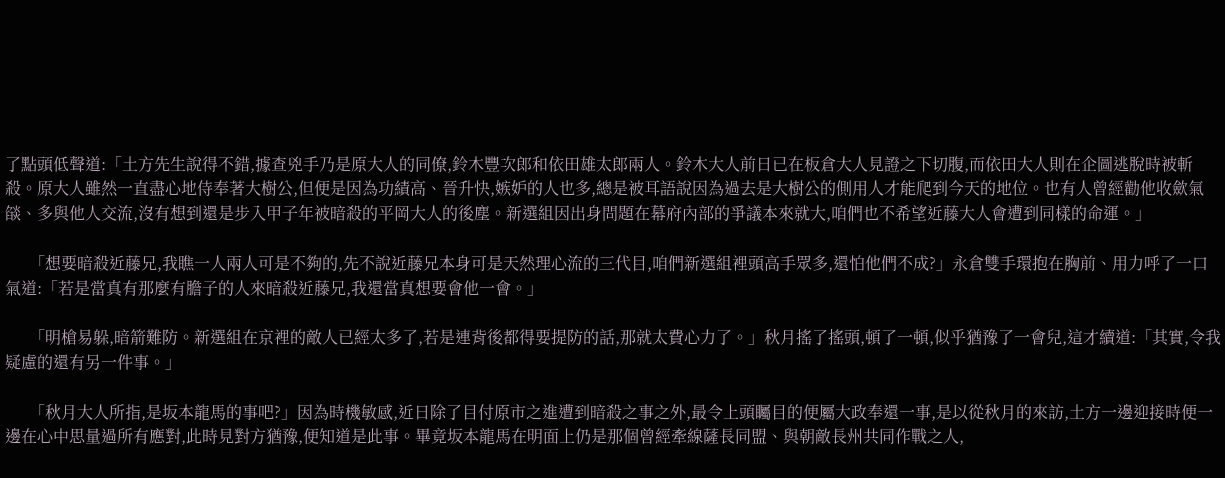了點頭低聲道:「土方先生說得不錯,據查兇手乃是原大人的同僚,鈴木豐次郎和依田雄太郎兩人。鈴木大人前日已在板倉大人見證之下切腹,而依田大人則在企圖逃脫時被斬殺。原大人雖然一直盡心地侍奉著大樹公,但便是因為功績高、晉升快,嫉妒的人也多,總是被耳語說因為過去是大樹公的側用人才能爬到今天的地位。也有人曾經勸他收歛氣燄、多與他人交流,沒有想到還是步入甲子年被暗殺的平岡大人的後塵。新選組因出身問題在幕府內部的爭議本來就大,咱們也不希望近藤大人會遭到同樣的命運。」

      「想要暗殺近藤兄,我瞧一人兩人可是不夠的,先不說近藤兄本身可是天然理心流的三代目,咱們新選組裡頭高手眾多,還怕他們不成?」永倉雙手環抱在胸前、用力呼了一口氣道:「若是當真有那麼有膽子的人來暗殺近藤兄,我還當真想要會他一會。」

      「明槍易躲,暗箭難防。新選組在京裡的敵人已經太多了,若是連背後都得要提防的話,那就太費心力了。」秋月搖了搖頭,頓了一頓,似乎猶豫了一會兒,這才續道:「其實,令我疑慮的還有另一件事。」

      「秋月大人所指,是坂本龍馬的事吧?」因為時機敏感,近日除了目付原市之進遭到暗殺之事之外,最令上頭矚目的便屬大政奉還一事,是以從秋月的來訪,土方一邊迎接時便一邊在心中思量過所有應對,此時見對方猶豫,便知道是此事。畢竟坂本龍馬在明面上仍是那個曾經牽線薩長同盟、與朝敵長州共同作戰之人,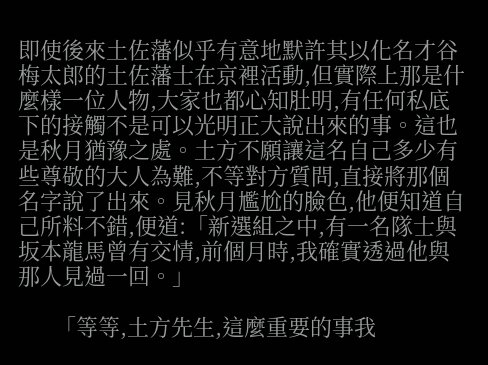即使後來土佐藩似乎有意地默許其以化名才谷梅太郎的土佐藩士在京裡活動,但實際上那是什麼樣一位人物,大家也都心知肚明,有任何私底下的接觸不是可以光明正大說出來的事。這也是秋月猶豫之處。土方不願讓這名自己多少有些尊敬的大人為難,不等對方質問,直接將那個名字說了出來。見秋月尷尬的臉色,他便知道自己所料不錯,便道:「新選組之中,有一名隊士與坂本龍馬曾有交情,前個月時,我確實透過他與那人見過一回。」

      「等等,土方先生,這麼重要的事我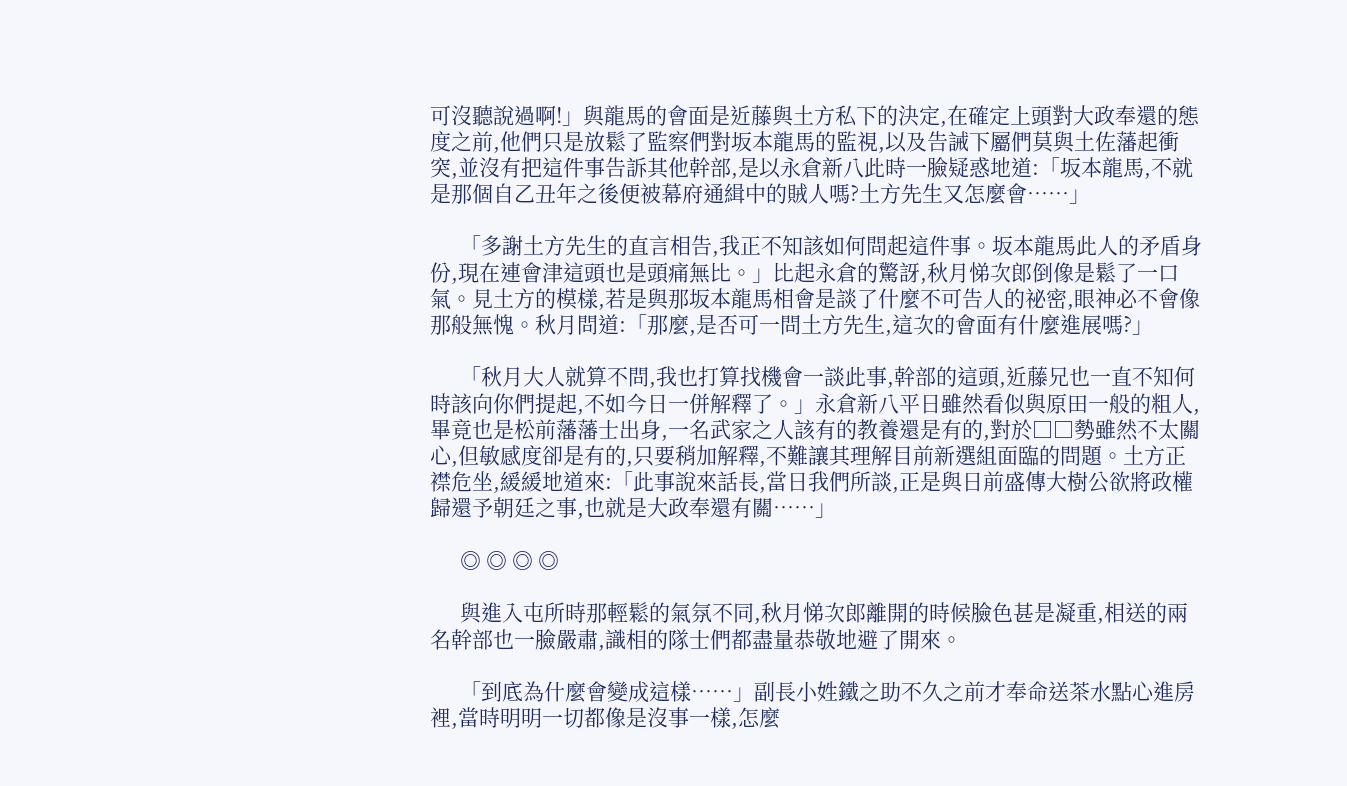可沒聽說過啊!」與龍馬的會面是近藤與土方私下的決定,在確定上頭對大政奉還的態度之前,他們只是放鬆了監察們對坂本龍馬的監視,以及告誡下屬們莫與土佐藩起衝突,並沒有把這件事告訴其他幹部,是以永倉新八此時一臉疑惑地道:「坂本龍馬,不就是那個自乙丑年之後便被幕府通緝中的賊人嗎?土方先生又怎麼會……」

      「多謝土方先生的直言相告,我正不知該如何問起這件事。坂本龍馬此人的矛盾身份,現在連會津這頭也是頭痛無比。」比起永倉的驚訝,秋月悌次郎倒像是鬆了一口氣。見土方的模樣,若是與那坂本龍馬相會是談了什麼不可告人的祕密,眼神必不會像那般無愧。秋月問道:「那麼,是否可一問土方先生,這次的會面有什麼進展嗎?」

      「秋月大人就算不問,我也打算找機會一談此事,幹部的這頭,近藤兄也一直不知何時該向你們提起,不如今日一併解釋了。」永倉新八平日雖然看似與原田一般的粗人,畢竟也是松前藩藩士出身,一名武家之人該有的教養還是有的,對於□□勢雖然不太關心,但敏感度卻是有的,只要稍加解釋,不難讓其理解目前新選組面臨的問題。土方正襟危坐,緩緩地道來:「此事說來話長,當日我們所談,正是與日前盛傳大樹公欲將政權歸還予朝廷之事,也就是大政奉還有關……」

      ◎ ◎ ◎ ◎

      與進入屯所時那輕鬆的氣氛不同,秋月悌次郎離開的時候臉色甚是凝重,相送的兩名幹部也一臉嚴肅,識相的隊士們都盡量恭敬地避了開來。

      「到底為什麼會變成這樣……」副長小姓鐵之助不久之前才奉命送茶水點心進房裡,當時明明一切都像是沒事一樣,怎麼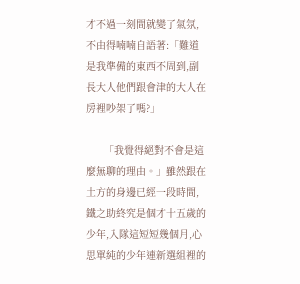才不過一刻間就變了氣氛,不由得喃喃自語著:「難道是我準備的東西不周到,副長大人他們跟會津的大人在房裡吵架了嗎?」

      「我覺得絕對不會是這麼無聊的理由。」雖然跟在土方的身邊已經一段時間,鐵之助終究是個才十五歲的少年,入隊這短短幾個月,心思單純的少年連新選組裡的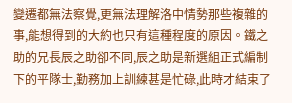變遷都無法察覺,更無法理解洛中情勢那些複雜的事,能想得到的大約也只有這種程度的原因。鐵之助的兄長辰之助卻不同,辰之助是新選組正式編制下的平隊士,勤務加上訓練甚是忙碌,此時才結束了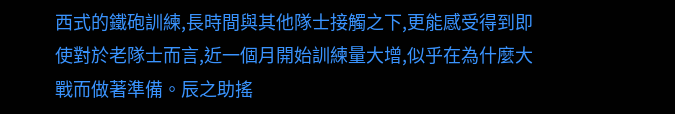西式的鐵砲訓練,長時間與其他隊士接觸之下,更能感受得到即使對於老隊士而言,近一個月開始訓練量大增,似乎在為什麼大戰而做著準備。辰之助搖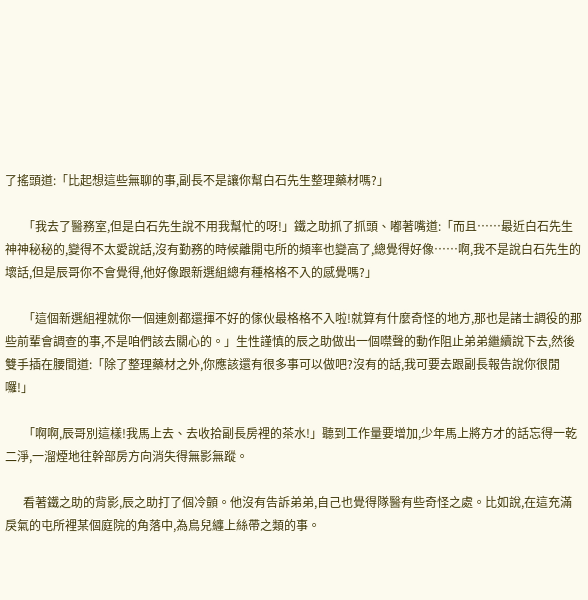了搖頭道:「比起想這些無聊的事,副長不是讓你幫白石先生整理藥材嗎?」

      「我去了醫務室,但是白石先生說不用我幫忙的呀!」鐵之助抓了抓頭、嘟著嘴道:「而且……最近白石先生神神秘秘的,變得不太愛說話,沒有勤務的時候離開屯所的頻率也變高了,總覺得好像……啊,我不是說白石先生的壞話,但是辰哥你不會覺得,他好像跟新選組總有種格格不入的感覺嗎?」

      「這個新選組裡就你一個連劍都還揮不好的傢伙最格格不入啦!就算有什麼奇怪的地方,那也是諸士調役的那些前輩會調查的事,不是咱們該去關心的。」生性謹慎的辰之助做出一個噤聲的動作阻止弟弟繼續說下去,然後雙手插在腰間道:「除了整理藥材之外,你應該還有很多事可以做吧?沒有的話,我可要去跟副長報告說你很閒囉!」

      「啊啊,辰哥別這樣!我馬上去、去收拾副長房裡的茶水!」聽到工作量要增加,少年馬上將方才的話忘得一乾二淨,一溜煙地往幹部房方向消失得無影無蹤。

      看著鐵之助的背影,辰之助打了個冷顫。他沒有告訴弟弟,自己也覺得隊醫有些奇怪之處。比如說,在這充滿戾氣的屯所裡某個庭院的角落中,為鳥兒纏上絲帶之類的事。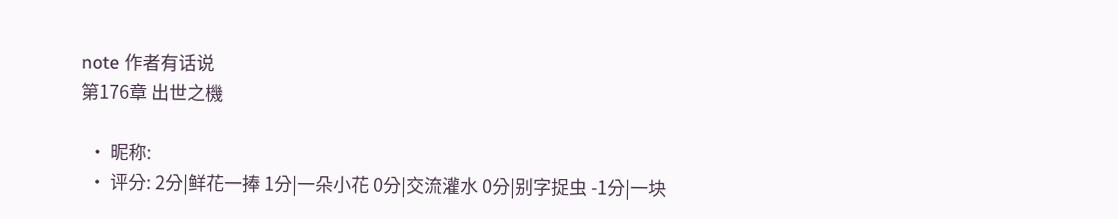note 作者有话说
第176章 出世之機

  • 昵称:
  • 评分: 2分|鲜花一捧 1分|一朵小花 0分|交流灌水 0分|别字捉虫 -1分|一块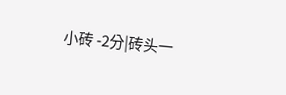小砖 -2分|砖头一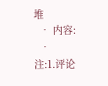堆
  • 内容:
  •             注:1.评论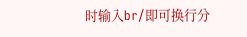时输入br/即可换行分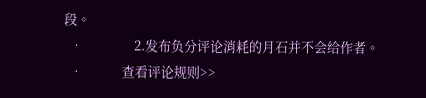段。
  •                 2.发布负分评论消耗的月石并不会给作者。
  •             查看评论规则>>